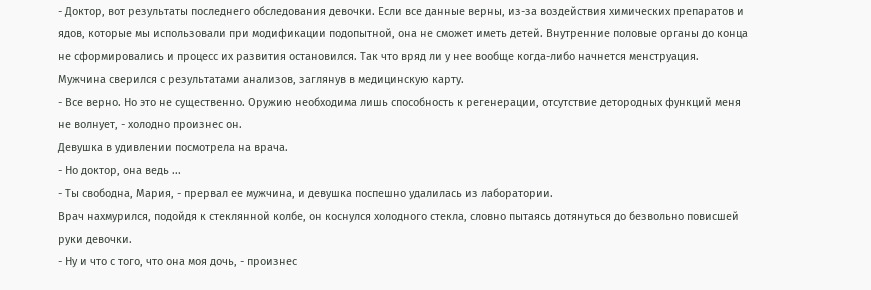- Доктор, вот результаты последнего обследования девочки. Если все данные верны, из-за воздействия химических препаратов и ядов, которые мы использовали при модификации подопытной, она не сможет иметь детей. Внутренние половые органы до конца не сформировались и процесс их развития остановился. Так что вряд ли у нее вообще когда-либо начнется менструация.
Мужчина сверился с результатами анализов, заглянув в медицинскую карту.
- Все верно. Но это не существенно. Оружию необходима лишь способность к регенерации, отсутствие детородных функций меня не волнует, - холодно произнес он.
Девушка в удивлении посмотрела на врача.
- Но доктор, она ведь ...
- Ты свободна, Мария, - прервал ее мужчина, и девушка поспешно удалилась из лаборатории.
Врач нахмурился, подойдя к стеклянной колбе, он коснулся холодного стекла, словно пытаясь дотянуться до безвольно повисшей руки девочки.
- Ну и что с того, что она моя дочь, - произнес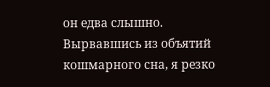он едва слышно.
Вырвавшись из объятий кошмарного сна, я резко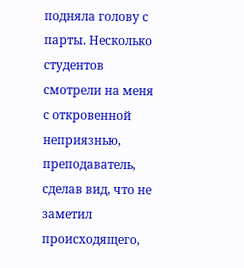подняла голову с парты. Несколько студентов смотрели на меня с откровенной неприязнью, преподаватель, сделав вид, что не заметил происходящего,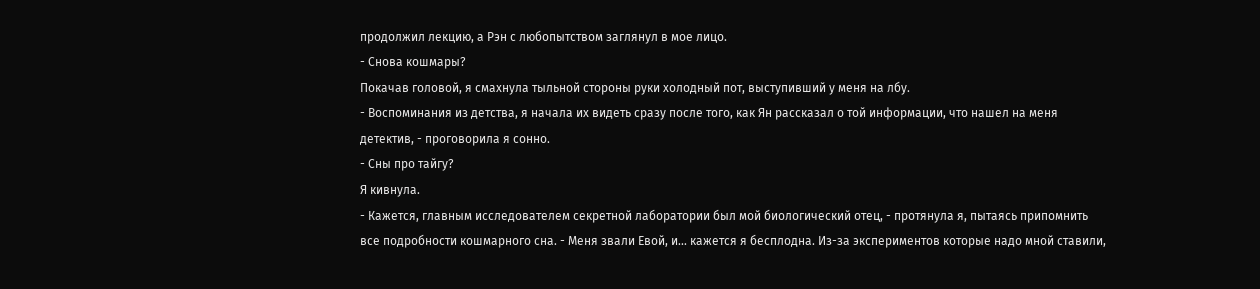продолжил лекцию, а Рэн с любопытством заглянул в мое лицо.
- Снова кошмары?
Покачав головой, я смахнула тыльной стороны руки холодный пот, выступивший у меня на лбу.
- Воспоминания из детства, я начала их видеть сразу после того, как Ян рассказал о той информации, что нашел на меня детектив, - проговорила я сонно.
- Сны про тайгу?
Я кивнула.
- Кажется, главным исследователем секретной лаборатории был мой биологический отец, - протянула я, пытаясь припомнить все подробности кошмарного сна. - Меня звали Евой, и... кажется я бесплодна. Из-за экспериментов которые надо мной ставили,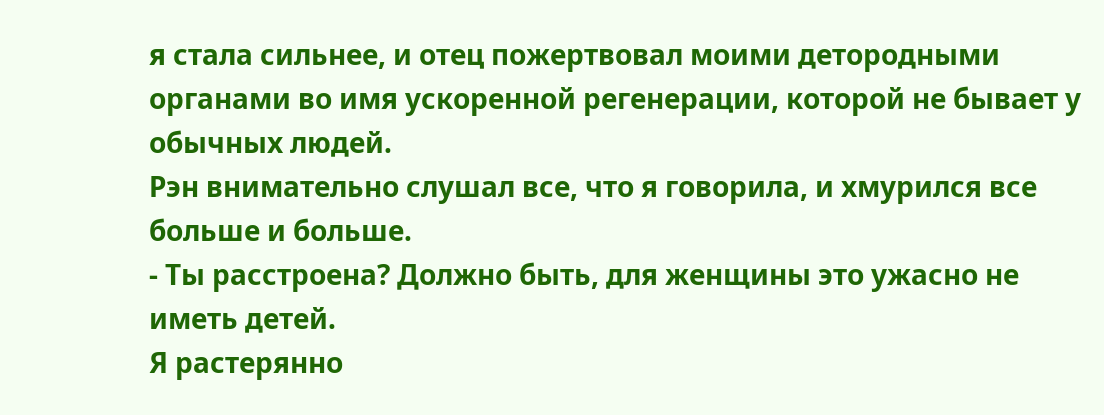я стала сильнее, и отец пожертвовал моими детородными органами во имя ускоренной регенерации, которой не бывает у обычных людей.
Рэн внимательно слушал все, что я говорила, и хмурился все больше и больше.
- Ты расстроена? Должно быть, для женщины это ужасно не иметь детей.
Я растерянно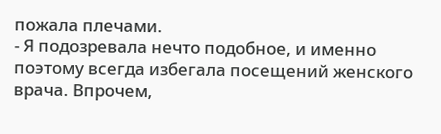пожала плечами.
- Я подозревала нечто подобное, и именно поэтому всегда избегала посещений женского врача. Впрочем,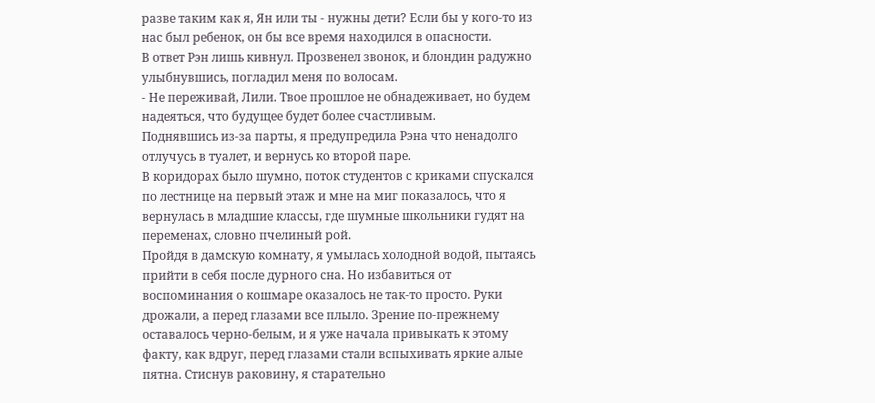разве таким как я, Ян или ты - нужны дети? Если бы у кого-то из нас был ребенок, он бы все время находился в опасности.
В ответ Рэн лишь кивнул. Прозвенел звонок, и блондин радужно улыбнувшись, погладил меня по волосам.
- Не переживай, Лили. Твое прошлое не обнадеживает, но будем надеяться, что будущее будет более счастливым.
Поднявшись из-за парты, я предупредила Рэна что ненадолго отлучусь в туалет, и вернусь ко второй паре.
В коридорах было шумно, поток студентов с криками спускался по лестнице на первый этаж и мне на миг показалось, что я вернулась в младшие классы, где шумные школьники гудят на переменах, словно пчелиный рой.
Пройдя в дамскую комнату, я умылась холодной водой, пытаясь прийти в себя после дурного сна. Но избавиться от воспоминания о кошмаре оказалось не так-то просто. Руки дрожали, а перед глазами все плыло. Зрение по-прежнему оставалось черно-белым, и я уже начала привыкать к этому факту, как вдруг, перед глазами стали вспыхивать яркие алые пятна. Стиснув раковину, я старательно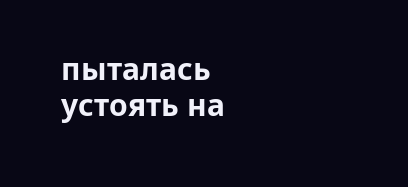пыталась устоять на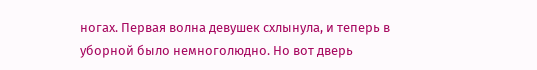ногах. Первая волна девушек схлынула, и теперь в уборной было немноголюдно. Но вот дверь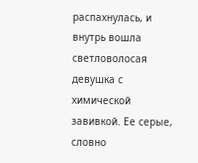распахнулась, и внутрь вошла светловолосая девушка с химической завивкой. Ее серые, словно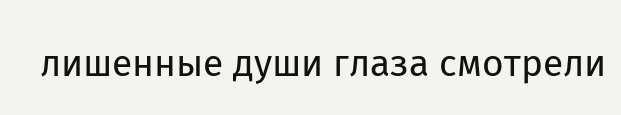лишенные души глаза смотрели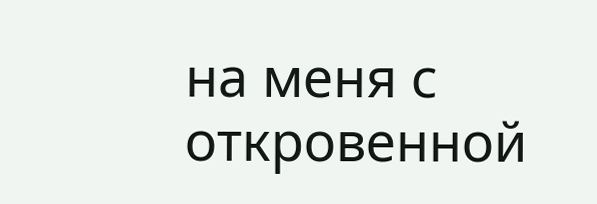на меня с откровенной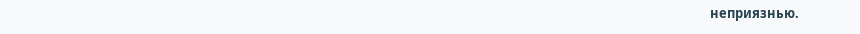неприязнью.